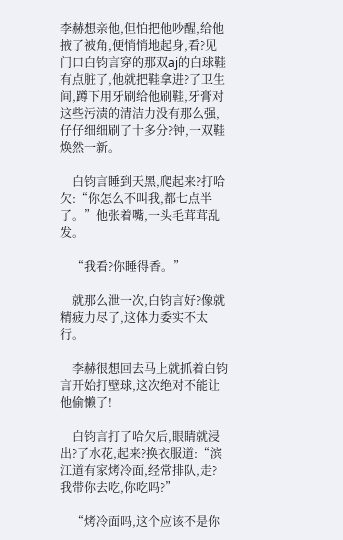李赫想亲他,但怕把他吵醒,给他掖了被角,便悄悄地起身,看?见门口白钧言穿的那双aj的白球鞋有点脏了,他就把鞋拿进?了卫生间,蹲下用牙刷给他刷鞋,牙膏对这些污渍的清洁力没有那么强,仔仔细细刷了十多分?钟,一双鞋焕然一新。

    白钧言睡到天黑,爬起来?打哈欠:“你怎么不叫我,都七点半了。”他张着嘴,一头毛茸茸乱发。

    “我看?你睡得香。”

    就那么泄一次,白钧言好?像就精疲力尽了,这体力委实不太行。

    李赫很想回去马上就抓着白钧言开始打壁球,这次绝对不能让他偷懒了!

    白钧言打了哈欠后,眼睛就浸出?了水花,起来?换衣服道:“滨江道有家烤冷面,经常排队,走?我带你去吃,你吃吗?”

    “烤冷面吗,这个应该不是你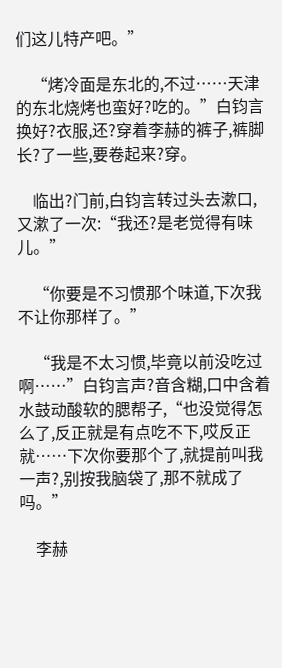们这儿特产吧。”

    “烤冷面是东北的,不过……天津的东北烧烤也蛮好?吃的。”白钧言换好?衣服,还?穿着李赫的裤子,裤脚长?了一些,要卷起来?穿。

    临出?门前,白钧言转过头去漱口,又漱了一次:“我还?是老觉得有味儿。”

    “你要是不习惯那个味道,下次我不让你那样了。”

    “我是不太习惯,毕竟以前没吃过啊……”白钧言声?音含糊,口中含着水鼓动酸软的腮帮子,“也没觉得怎么了,反正就是有点吃不下,哎反正就……下次你要那个了,就提前叫我一声?,别按我脑袋了,那不就成了吗。”

    李赫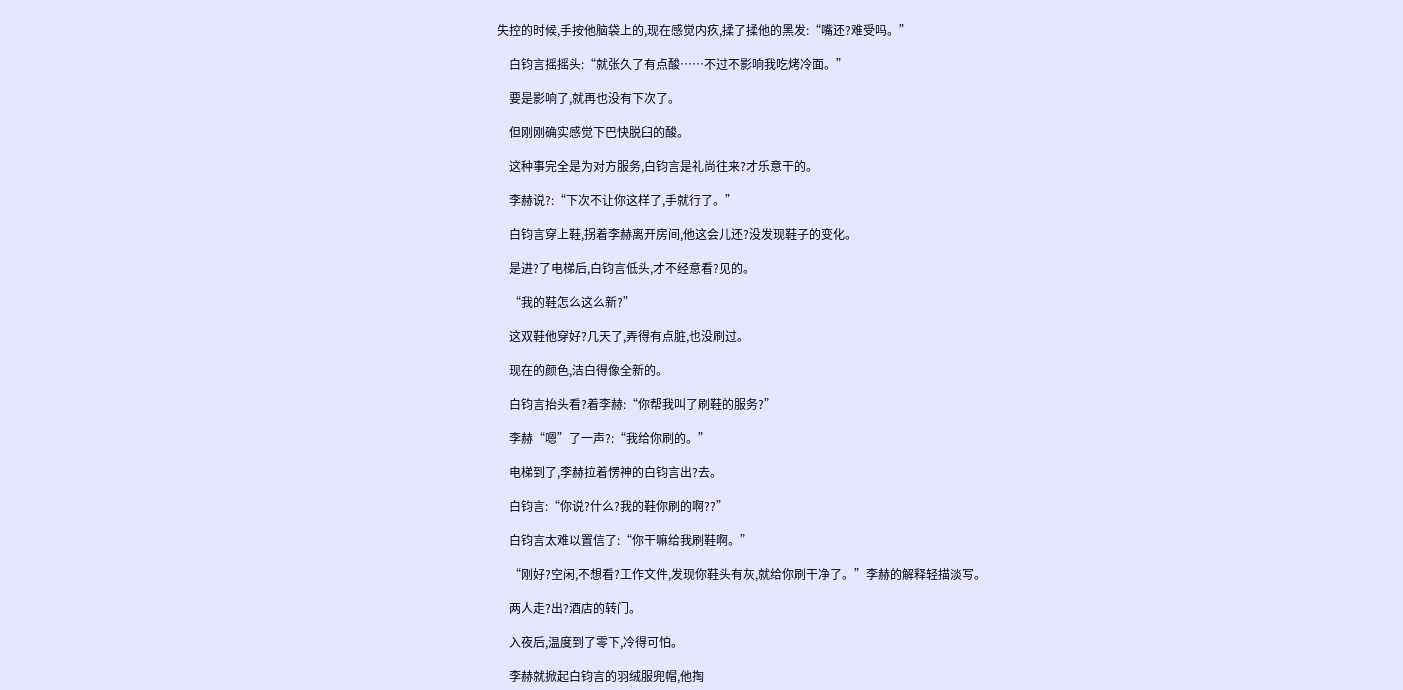失控的时候,手按他脑袋上的,现在感觉内疚,揉了揉他的黑发:“嘴还?难受吗。”

    白钧言摇摇头:“就张久了有点酸……不过不影响我吃烤冷面。”

    要是影响了,就再也没有下次了。

    但刚刚确实感觉下巴快脱臼的酸。

    这种事完全是为对方服务,白钧言是礼尚往来?才乐意干的。

    李赫说?:“下次不让你这样了,手就行了。”

    白钧言穿上鞋,拐着李赫离开房间,他这会儿还?没发现鞋子的变化。

    是进?了电梯后,白钧言低头,才不经意看?见的。

    “我的鞋怎么这么新?”

    这双鞋他穿好?几天了,弄得有点脏,也没刷过。

    现在的颜色,洁白得像全新的。

    白钧言抬头看?着李赫:“你帮我叫了刷鞋的服务?”

    李赫“嗯”了一声?:“我给你刷的。”

    电梯到了,李赫拉着愣神的白钧言出?去。

    白钧言:“你说?什么?我的鞋你刷的啊??”

    白钧言太难以置信了:“你干嘛给我刷鞋啊。”

    “刚好?空闲,不想看?工作文件,发现你鞋头有灰,就给你刷干净了。”李赫的解释轻描淡写。

    两人走?出?酒店的转门。

    入夜后,温度到了零下,冷得可怕。

    李赫就掀起白钧言的羽绒服兜帽,他掏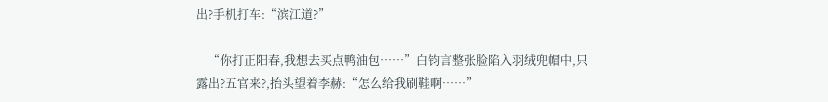出?手机打车:“滨江道?”

    “你打正阳春,我想去买点鸭油包……”白钧言整张脸陷入羽绒兜帽中,只露出?五官来?,抬头望着李赫:“怎么给我刷鞋啊……”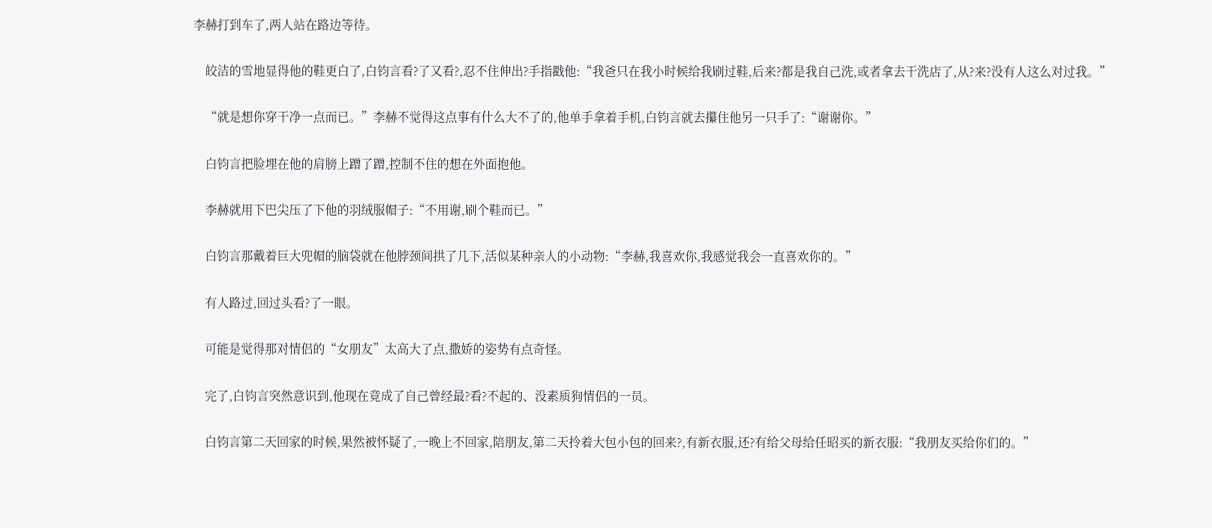李赫打到车了,两人站在路边等待。

    皎洁的雪地显得他的鞋更白了,白钧言看?了又看?,忍不住伸出?手指戳他:“我爸只在我小时候给我刷过鞋,后来?都是我自己洗,或者拿去干洗店了,从?来?没有人这么对过我。”

    “就是想你穿干净一点而已。”李赫不觉得这点事有什么大不了的,他单手拿着手机,白钧言就去攥住他另一只手了:“谢谢你。”

    白钧言把脸埋在他的肩膀上蹭了蹭,控制不住的想在外面抱他。

    李赫就用下巴尖压了下他的羽绒服帽子:“不用谢,刷个鞋而已。”

    白钧言那戴着巨大兜帽的脑袋就在他脖颈间拱了几下,活似某种亲人的小动物:“李赫,我喜欢你,我感觉我会一直喜欢你的。”

    有人路过,回过头看?了一眼。

    可能是觉得那对情侣的“女朋友”太高大了点,撒娇的姿势有点奇怪。

    完了,白钧言突然意识到,他现在竟成了自己曾经最?看?不起的、没素质狗情侣的一员。

    白钧言第二天回家的时候,果然被怀疑了,一晚上不回家,陪朋友,第二天拎着大包小包的回来?,有新衣服,还?有给父母给任昭买的新衣服:“我朋友买给你们的。”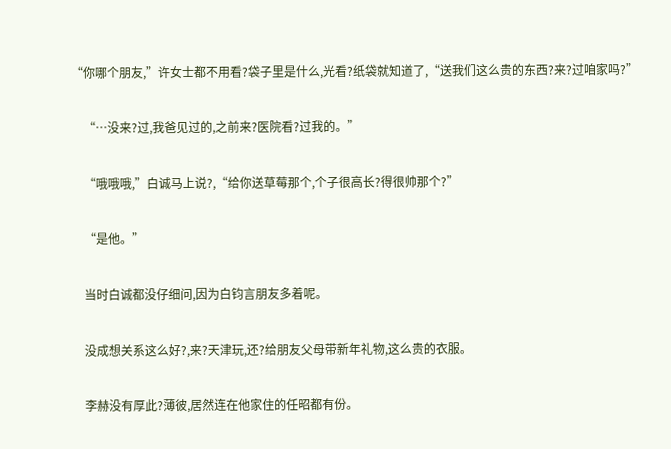“你哪个朋友,”许女士都不用看?袋子里是什么,光看?纸袋就知道了,“送我们这么贵的东西?来?过咱家吗?”

    “…没来?过,我爸见过的,之前来?医院看?过我的。”

    “哦哦哦,”白诚马上说?,“给你送草莓那个,个子很高长?得很帅那个?”

    “是他。”

    当时白诚都没仔细问,因为白钧言朋友多着呢。

    没成想关系这么好?,来?天津玩,还?给朋友父母带新年礼物,这么贵的衣服。

    李赫没有厚此?薄彼,居然连在他家住的任昭都有份。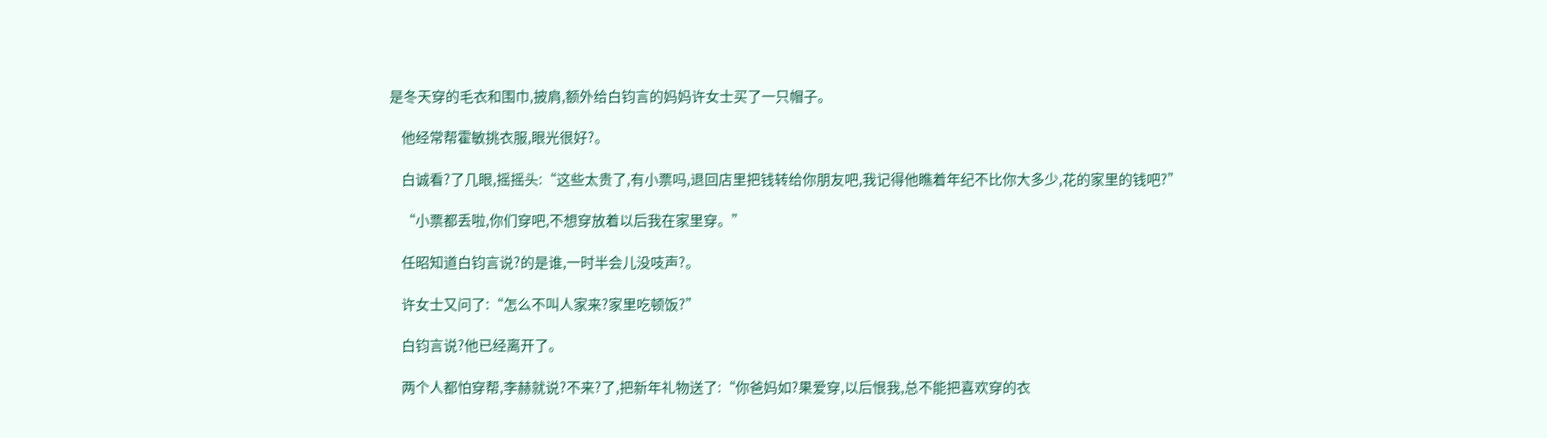是冬天穿的毛衣和围巾,披肩,额外给白钧言的妈妈许女士买了一只帽子。

    他经常帮霍敏挑衣服,眼光很好?。

    白诚看?了几眼,摇摇头:“这些太贵了,有小票吗,退回店里把钱转给你朋友吧,我记得他瞧着年纪不比你大多少,花的家里的钱吧?”

    “小票都丢啦,你们穿吧,不想穿放着以后我在家里穿。”

    任昭知道白钧言说?的是谁,一时半会儿没吱声?。

    许女士又问了:“怎么不叫人家来?家里吃顿饭?”

    白钧言说?他已经离开了。

    两个人都怕穿帮,李赫就说?不来?了,把新年礼物送了:“你爸妈如?果爱穿,以后恨我,总不能把喜欢穿的衣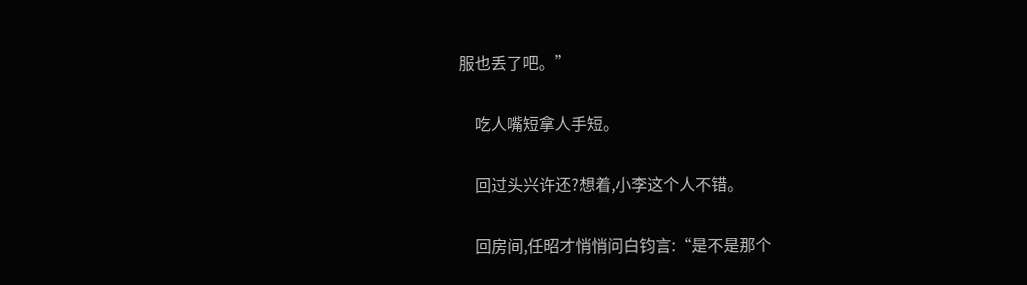服也丢了吧。”

    吃人嘴短拿人手短。

    回过头兴许还?想着,小李这个人不错。

    回房间,任昭才悄悄问白钧言:“是不是那个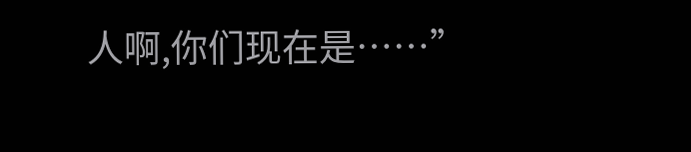人啊,你们现在是……”